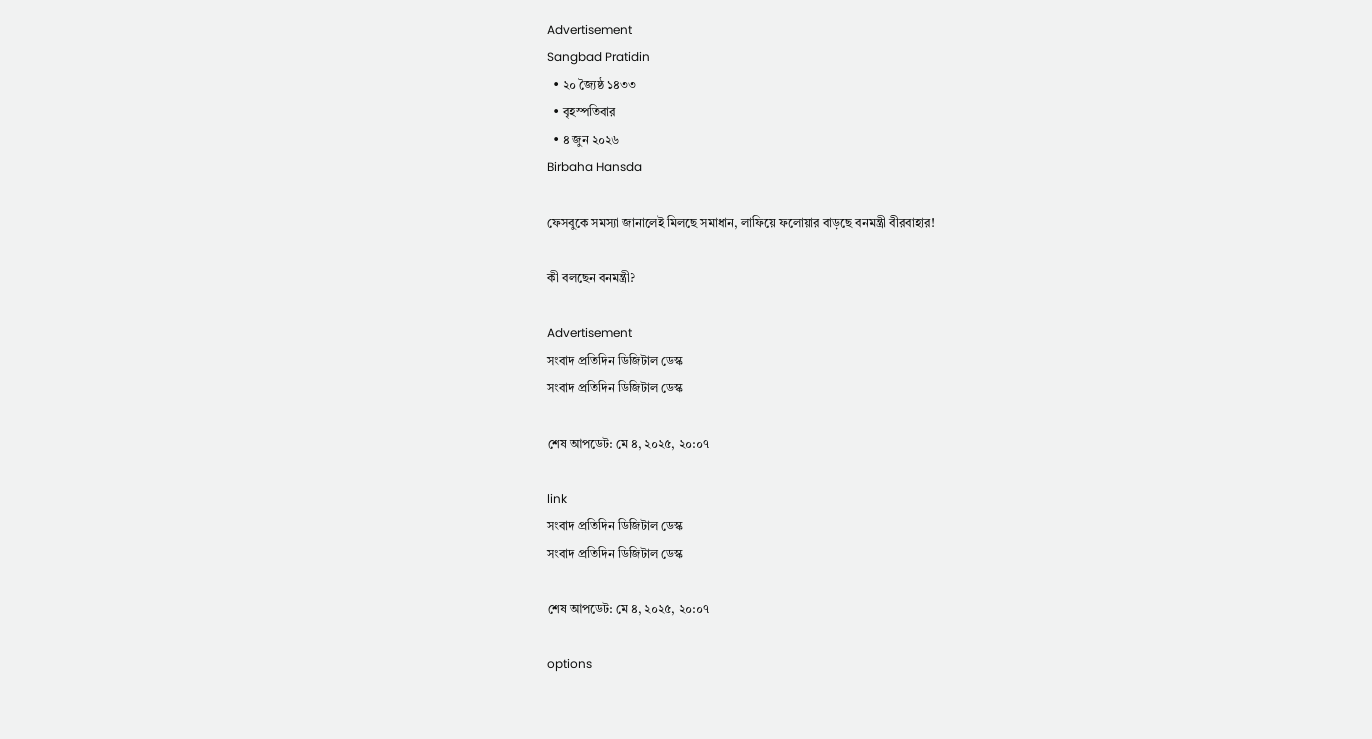Advertisement
Sangbad Pratidin
  • ২০ জ্যৈষ্ঠ ১৪৩৩
  • বৃহস্পতিবার
  • ৪ জুন ২০২৬
Birbaha Hansda

ফেসবুকে সমস্যা জানালেই মিলছে সমাধান, লাফিয়ে ফলোয়ার বাড়ছে বনমন্ত্রী বীরবাহার!

কী বলছেন বনমন্ত্রী?

Advertisement
সংবাদ প্রতিদিন ডিজিটাল ডেস্ক
সংবাদ প্রতিদিন ডিজিটাল ডেস্ক

শেষ আপডেট: মে ৪, ২০২৫, ২০:০৭

link
সংবাদ প্রতিদিন ডিজিটাল ডেস্ক
সংবাদ প্রতিদিন ডিজিটাল ডেস্ক

শেষ আপডেট: মে ৪, ২০২৫, ২০:০৭

options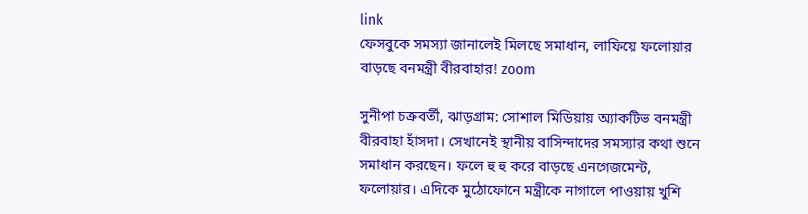link
ফেসবুকে সমস্যা জানালেই মিলছে সমাধান, লাফিয়ে ফলোয়ার বাড়ছে বনমন্ত্রী বীরবাহার! zoom

সুনীপা চক্রবর্তী, ঝাড়গ্রাম: সোশাল মিডিয়ায় অ্যাকটিভ বনমন্ত্রী বীরবাহা হাঁসদা। সেখানেই স্থানীয় বাসিন্দাদের সমস্যার কথা শুনে সমাধান করছেন। ফলে হু হু করে বাড়ছে এনগেজমেন্ট, ফলোয়ার। এদিকে মুঠোফোনে মন্ত্রীকে নাগালে পাওয়ায় খুশি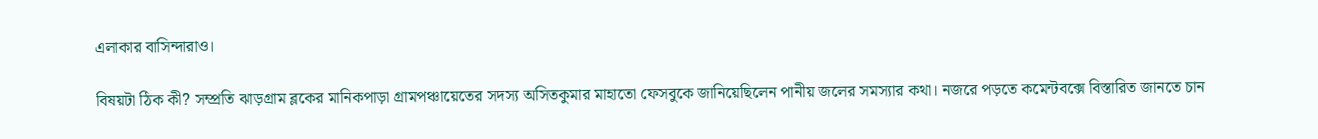এলাকার বাসিন্দারাও।

বিষয়টা ঠিক কী? সম্প্রতি ঝাড়গ্রাম ব্লকের মানিকপাড়া গ্রামপঞ্চায়েতের সদস্য অসিতকুমার মাহাতো ফেসবুকে জানিয়েছিলেন পানীয় জলের সমস্যার কথা। নজরে পড়তে কমেন্টবক্সে বিস্তারিত জানতে চান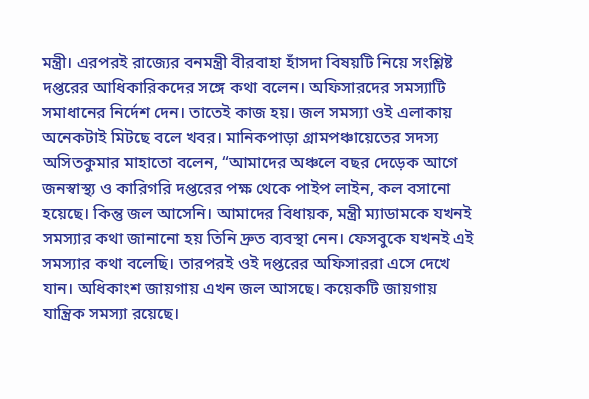মন্ত্রী। এরপরই রাজ্যের বনমন্ত্রী বীরবাহা হাঁসদা বিষয়টি নিয়ে সংশ্লিষ্ট দপ্তরের আধিকারিকদের সঙ্গে কথা বলেন। অফিসারদের সমস্যাটি সমাধানের নির্দেশ দেন। তাতেই কাজ হয়। জল সমস্যা ওই এলাকায় অনেকটাই মিটছে বলে খবর। মানিকপাড়া গ্রামপঞ্চায়েতের সদস্য অসিতকুমার মাহাতো বলেন, “আমাদের অঞ্চলে বছর দেড়েক আগে জনস্বাস্থ্য ও কারিগরি দপ্তরের পক্ষ থেকে পাইপ লাইন, কল বসানো হয়েছে। কিন্তু জল আসেনি। আমাদের বিধায়ক, মন্ত্রী ম্যাডামকে যখনই সমস্যার কথা জানানো হয় তিনি দ্রুত ব্যবস্থা নেন। ফেসবুকে যখনই এই সমস্যার কথা বলেছি। তারপরই ওই দপ্তরের অফিসাররা এসে দেখে যান। অধিকাংশ জায়গায় এখন জল আসছে। কয়েকটি জায়গায় যান্ত্রিক সমস্যা রয়েছে।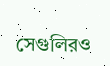সেগুলিরও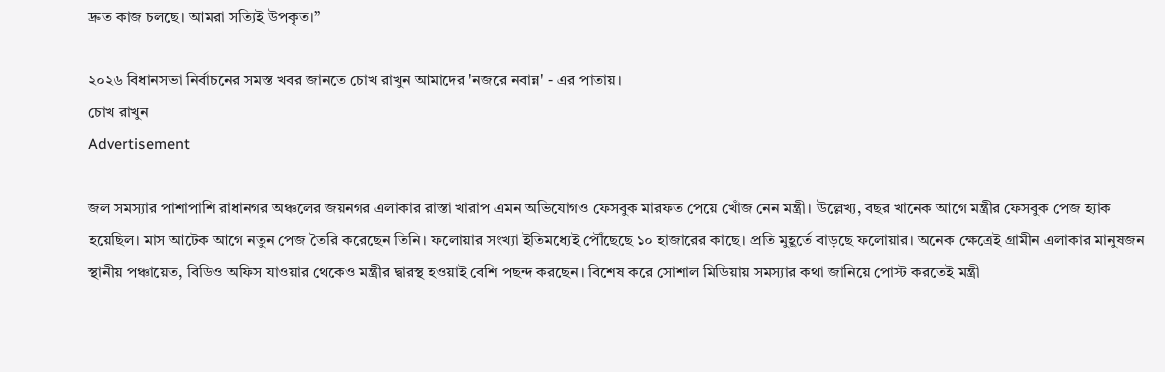দ্রুত কাজ চলছে। আমরা সত্যিই উপকৃত।”

২০২৬ বিধানসভা নির্বাচনের সমস্ত খবর জানতে চোখ রাখুন আমাদের 'নজরে নবান্ন' - এর পাতায়।
চোখ রাখুন
Advertisement

জল সমস্যার পাশাপাশি রাধানগর অঞ্চলের জয়নগর এলাকার রাস্তা খারাপ এমন অভিযোগও ফেসবুক মারফত পেয়ে খোঁজ নেন মন্ত্রী। উল্লেখ্য, বছর খানেক আগে মন্ত্রীর ফেসবুক পেজ হ্যাক হয়েছিল। মাস আটেক আগে নতুন পেজ তৈরি করেছেন তিনি। ফলোয়ার সংখ্যা ইতিমধ্যেই পৌঁছেছে ১০ হাজারের কাছে। প্রতি মুহূর্তে বাড়ছে ফলোয়ার। অনেক ক্ষেত্রেই গ্রামীন এলাকার মানুষজন স্থানীয় পঞ্চায়েত, বিডিও অফিস যাওয়ার থেকেও মন্ত্রীর দ্বারস্থ হওয়াই বেশি পছন্দ করছেন। বিশেষ করে সোশাল মিডিয়ায় সমস্যার কথা জানিয়ে পোস্ট করতেই মন্ত্রী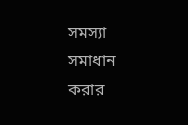সমস্যা সমাধান করার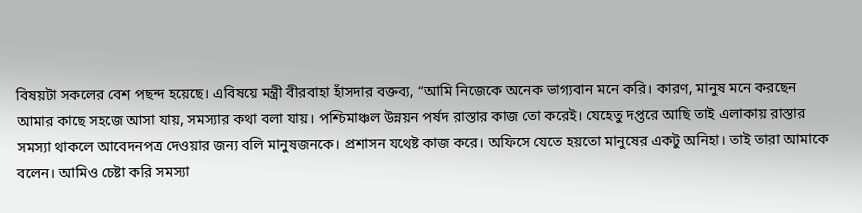বিষয়টা সকলের বেশ পছন্দ হয়েছে। এবিষয়ে মন্ত্রী বীরবাহা হাঁসদার বক্তব্য, “আমি নিজেকে অনেক ভাগ্যবান মনে করি। কারণ, মানুষ মনে করছেন আমার কাছে সহজে আসা যায়, সমস্যার কথা বলা যায়। পশ্চিমাঞ্চল উন্নয়ন পর্ষদ রাস্তার কাজ তো করেই। যেহেতু দপ্তরে আছি তাই এলাকায় রাস্তার সমস্যা থাকলে আবেদনপত্র দেওয়ার জন্য বলি মানুষজনকে। প্রশাসন যথেষ্ট কাজ করে। অফিসে যেতে হয়তো মানুষের একটু অনিহা। তাই তারা আমাকে বলেন। আমিও চেষ্টা করি সমস্যা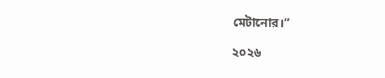মেটানোর।”

২০২৬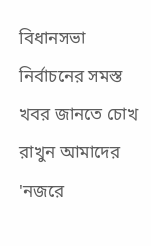বিধানসভা নির্বাচনের সমস্ত খবর জানতে চোখ রাখুন আমাদের 'নজরে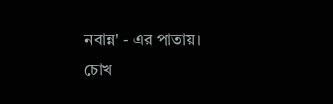নবান্ন' - এর পাতায়।
চোখ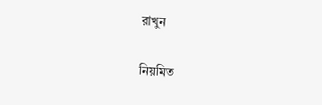রাখুন

নিয়মিত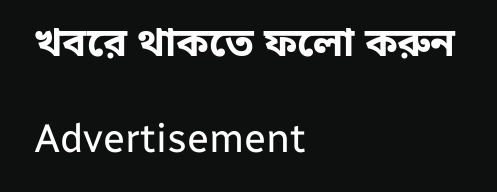খবরে থাকতে ফলো করুন

Advertisement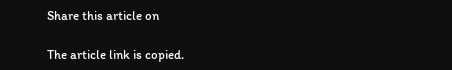Share this article on

The article link is copied.